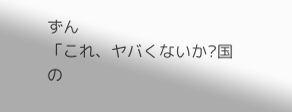ずん
「これ、ヤバくないか?国の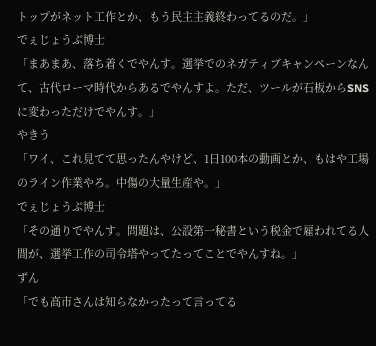トップがネット工作とか、もう民主主義終わってるのだ。」
でぇじょうぶ博士
「まあまあ、落ち着くでやんす。選挙でのネガティブキャンペーンなんて、古代ローマ時代からあるでやんすよ。ただ、ツールが石板からSNSに変わっただけでやんす。」
やきう
「ワイ、これ見てて思ったんやけど、1日100本の動画とか、もはや工場のライン作業やろ。中傷の大量生産や。」
でぇじょうぶ博士
「その通りでやんす。問題は、公設第一秘書という税金で雇われてる人間が、選挙工作の司令塔やってたってことでやんすね。」
ずん
「でも高市さんは知らなかったって言ってる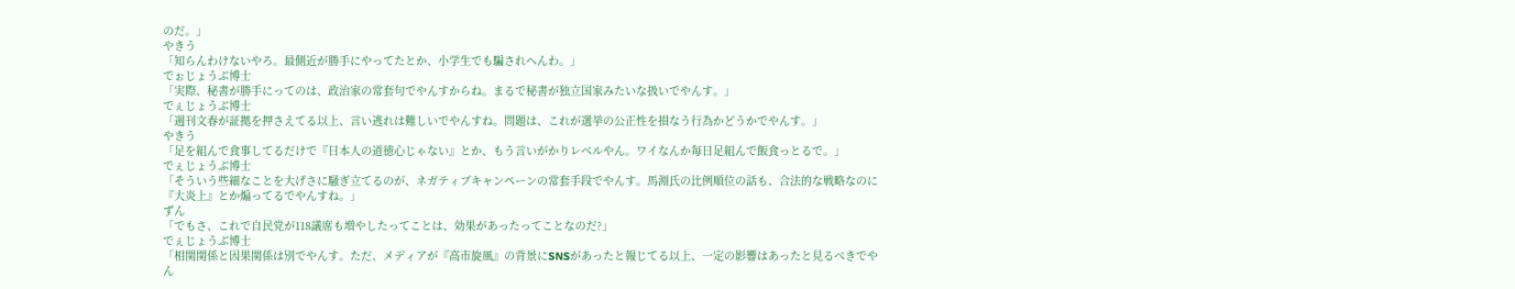のだ。」
やきう
「知らんわけないやろ。最側近が勝手にやってたとか、小学生でも騙されへんわ。」
でぉじょうぶ博士
「実際、秘書が勝手にってのは、政治家の常套句でやんすからね。まるで秘書が独立国家みたいな扱いでやんす。」
でぇじょうぶ博士
「週刊文春が証拠を押さえてる以上、言い逃れは難しいでやんすね。問題は、これが選挙の公正性を損なう行為かどうかでやんす。」
やきう
「足を組んで食事してるだけで『日本人の道徳心じゃない』とか、もう言いがかりレベルやん。ワイなんか毎日足組んで飯食っとるで。」
でぇじょうぶ博士
「そういう些細なことを大げさに騒ぎ立てるのが、ネガティブキャンペーンの常套手段でやんす。馬淵氏の比例順位の話も、合法的な戦略なのに『大炎上』とか煽ってるでやんすね。」
ずん
「でもさ、これで自民党が118議席も増やしたってことは、効果があったってことなのだ?」
でぇじょうぶ博士
「相関関係と因果関係は別でやんす。ただ、メディアが『高市旋風』の背景にSNSがあったと報じてる以上、一定の影響はあったと見るべきでやん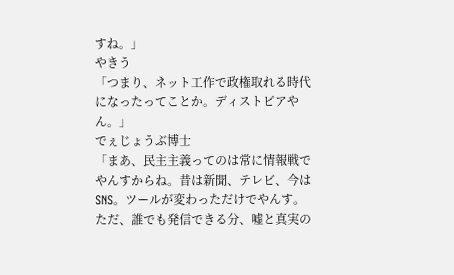すね。」
やきう
「つまり、ネット工作で政権取れる時代になったってことか。ディストピアやん。」
でぇじょうぶ博士
「まあ、民主主義ってのは常に情報戦でやんすからね。昔は新聞、テレビ、今はSNS。ツールが変わっただけでやんす。ただ、誰でも発信できる分、嘘と真実の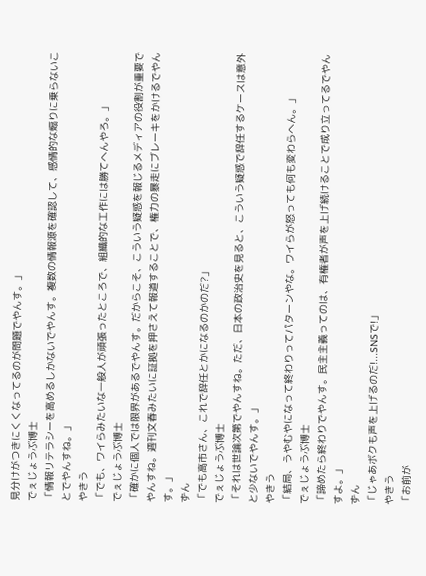見分けがつきにくくなってるのが問題でやんす。」
でぇじょうぶ博士
「情報リテラシーを高めるしかないでやんす。複数の情報源を確認して、感情的な煽りに乗らないことでやんすね。」
やきう
「でも、ワイらみたいな一般人が頑張ったところで、組織的な工作には勝てへんやろ。」
でぇじょうぶ博士
「確かに個人では限界があるでやんす。だからこそ、こういう疑惑を報じるメディアの役割が重要でやんすね。週刊文春みたいに証拠を押さえて報道することで、権力の暴走にブレーキをかけるでやんす。」
ずん
「でも高市さん、これで辞任とかになるのかのだ?」
でぇじょうぶ博士
「それは世論次第でやんすね。ただ、日本の政治史を見ると、こういう疑惑で辞任するケースは意外と少ないでやんす。」
やきう
「結局、うやむやになって終わりってパターンやな。ワイらが怒っても何も変わらへん。」
でぇじょうぶ博士
「諦めたら終わりでやんす。民主主義ってのは、有権者が声を上げ続けることで成り立ってるでやんすよ。」
ずん
「じゃあボクも声を上げるのだ!...SNSで!」
やきう
「お前が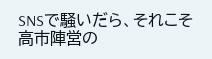SNSで騒いだら、それこそ高市陣営の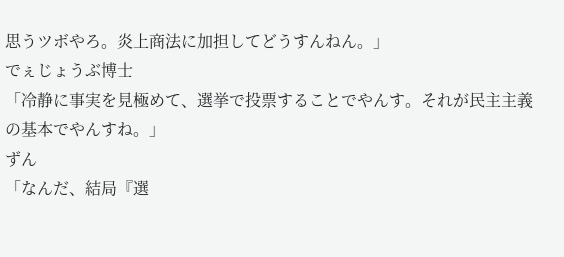思うツボやろ。炎上商法に加担してどうすんねん。」
でぇじょうぶ博士
「冷静に事実を見極めて、選挙で投票することでやんす。それが民主主義の基本でやんすね。」
ずん
「なんだ、結局『選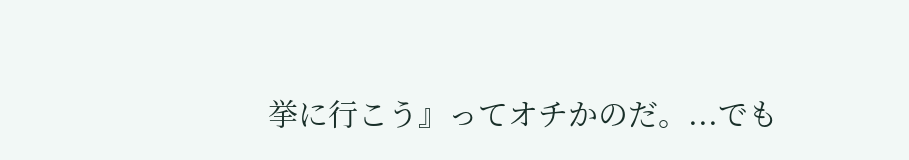挙に行こう』ってオチかのだ。...でも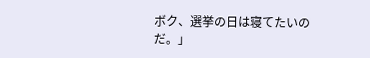ボク、選挙の日は寝てたいのだ。」